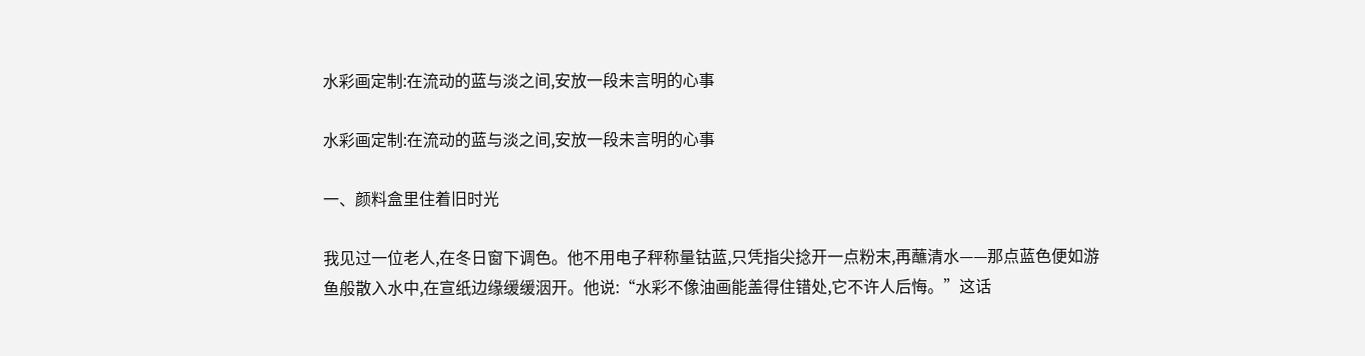水彩画定制:在流动的蓝与淡之间,安放一段未言明的心事

水彩画定制:在流动的蓝与淡之间,安放一段未言明的心事

一、颜料盒里住着旧时光

我见过一位老人,在冬日窗下调色。他不用电子秤称量钴蓝,只凭指尖捻开一点粉末,再蘸清水——那点蓝色便如游鱼般散入水中,在宣纸边缘缓缓洇开。他说:“水彩不像油画能盖得住错处,它不许人后悔。”这话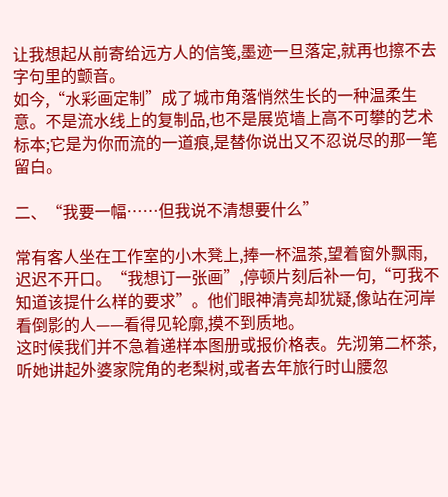让我想起从前寄给远方人的信笺,墨迹一旦落定,就再也擦不去字句里的颤音。
如今,“水彩画定制”成了城市角落悄然生长的一种温柔生意。不是流水线上的复制品,也不是展览墙上高不可攀的艺术标本;它是为你而流的一道痕,是替你说出又不忍说尽的那一笔留白。

二、“我要一幅……但我说不清想要什么”

常有客人坐在工作室的小木凳上,捧一杯温茶,望着窗外飘雨,迟迟不开口。“我想订一张画”,停顿片刻后补一句,“可我不知道该提什么样的要求”。他们眼神清亮却犹疑,像站在河岸看倒影的人——看得见轮廓,摸不到质地。
这时候我们并不急着递样本图册或报价格表。先沏第二杯茶,听她讲起外婆家院角的老梨树,或者去年旅行时山腰忽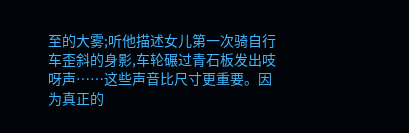至的大雾;听他描述女儿第一次骑自行车歪斜的身影,车轮碾过青石板发出吱呀声……这些声音比尺寸更重要。因为真正的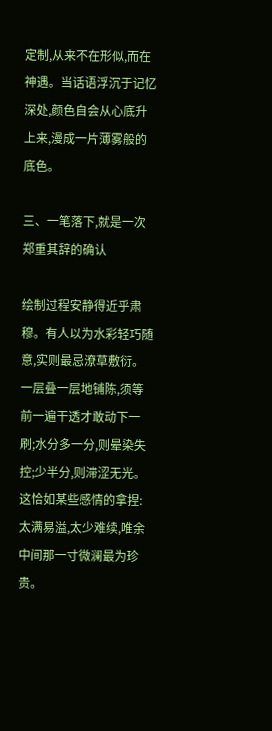定制,从来不在形似,而在神遇。当话语浮沉于记忆深处,颜色自会从心底升上来,漫成一片薄雾般的底色。

三、一笔落下,就是一次郑重其辞的确认

绘制过程安静得近乎肃穆。有人以为水彩轻巧随意,实则最忌潦草敷衍。一层叠一层地铺陈,须等前一遍干透才敢动下一刷;水分多一分,则晕染失控;少半分,则滞涩无光。这恰如某些感情的拿捏:太满易溢,太少难续,唯余中间那一寸微澜最为珍贵。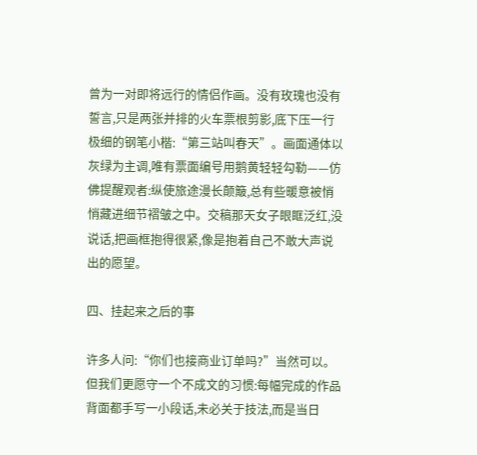曾为一对即将远行的情侣作画。没有玫瑰也没有誓言,只是两张并排的火车票根剪影,底下压一行极细的钢笔小楷:“第三站叫春天”。画面通体以灰绿为主调,唯有票面编号用鹅黄轻轻勾勒——仿佛提醒观者:纵使旅途漫长颠簸,总有些暖意被悄悄藏进细节褶皱之中。交稿那天女子眼眶泛红,没说话,把画框抱得很紧,像是抱着自己不敢大声说出的愿望。

四、挂起来之后的事

许多人问:“你们也接商业订单吗?”当然可以。但我们更愿守一个不成文的习惯:每幅完成的作品背面都手写一小段话,未必关于技法,而是当日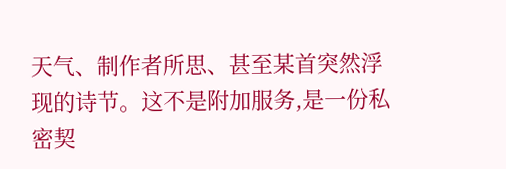天气、制作者所思、甚至某首突然浮现的诗节。这不是附加服务,是一份私密契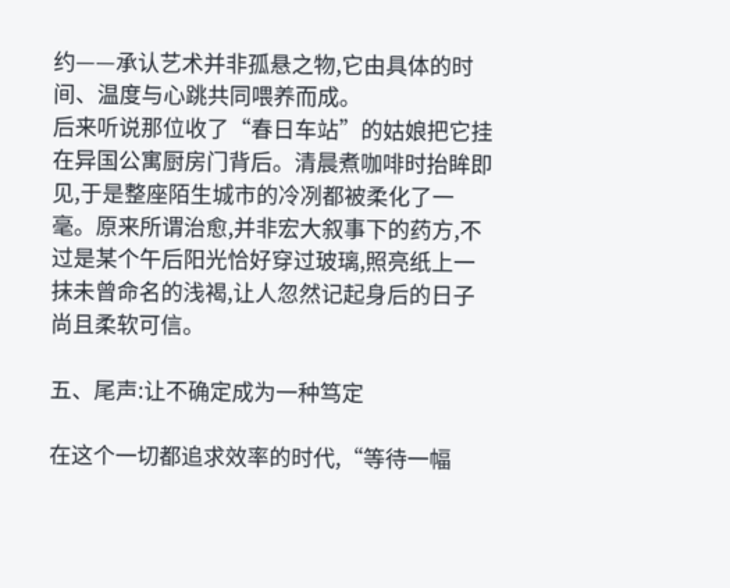约——承认艺术并非孤悬之物,它由具体的时间、温度与心跳共同喂养而成。
后来听说那位收了“春日车站”的姑娘把它挂在异国公寓厨房门背后。清晨煮咖啡时抬眸即见,于是整座陌生城市的冷冽都被柔化了一毫。原来所谓治愈,并非宏大叙事下的药方,不过是某个午后阳光恰好穿过玻璃,照亮纸上一抹未曾命名的浅褐,让人忽然记起身后的日子尚且柔软可信。

五、尾声:让不确定成为一种笃定

在这个一切都追求效率的时代,“等待一幅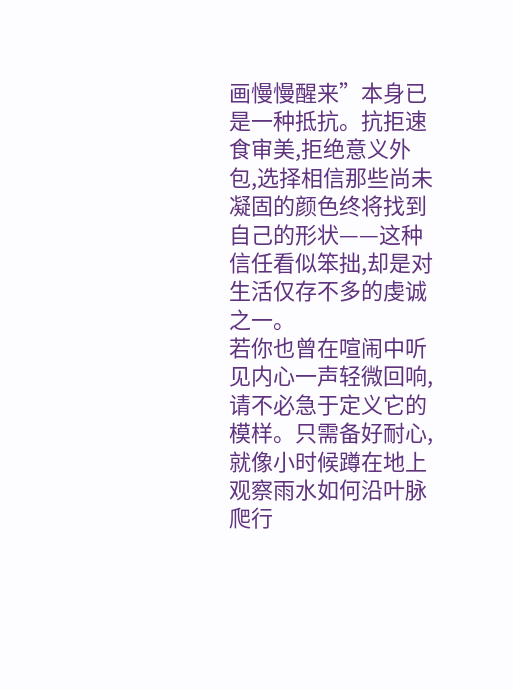画慢慢醒来”本身已是一种抵抗。抗拒速食审美,拒绝意义外包,选择相信那些尚未凝固的颜色终将找到自己的形状——这种信任看似笨拙,却是对生活仅存不多的虔诚之一。
若你也曾在喧闹中听见内心一声轻微回响,请不必急于定义它的模样。只需备好耐心,就像小时候蹲在地上观察雨水如何沿叶脉爬行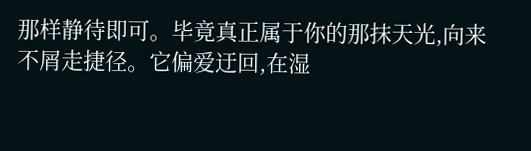那样静待即可。毕竟真正属于你的那抹天光,向来不屑走捷径。它偏爱迂回,在湿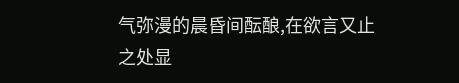气弥漫的晨昏间酝酿,在欲言又止之处显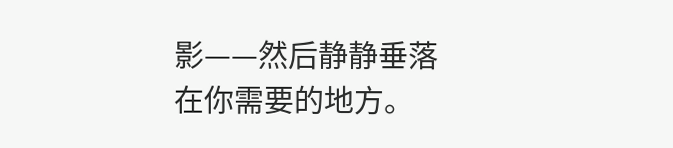影——然后静静垂落在你需要的地方。